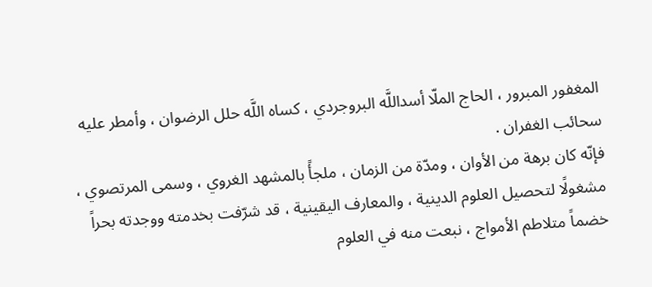المغفور المبرور ، الحاج الملّا أسداللَّه البروجردي ، كساه اللَّه حلل الرضوان ، وأمطر عليه سحائب الغفران .
فإنّه كان برهة من الأوان ، ومدّة من الزمان ، ملجأً بالمشهد الغروي ، وسمى المرتصوي ، مشغولًا لتحصيل العلوم الدينية ، والمعارف اليقينية ، قد شرّفت بخدمته ووجدته بحراً خضماً متلاطم الأمواج ، نبعت منه في العلوم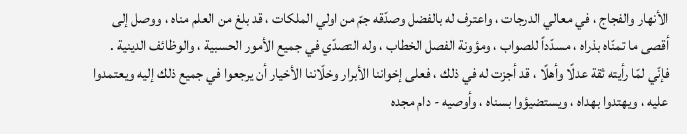الأنهار والفجاج ، في معالي الدرجات ، واعترف له بالفضل وصدّقه جمّ من اولي الملكات ، قد بلغ من العلم مناه ، ووصل إلى أقصى ما تمنّاه بذراه ، مسدّداً للصواب ، ومؤونة الفصل الخطاب ، وله التصدّي في جميع الأمور الحسبية ، والوظائف الدينية .
فإنّي لمّا رأيته ثقة عدلًا وأهلًا ، قد أجزت له في ذلك ، فعلى إخواننا الأبرار وخلّاننا الأخيار أن يرجعوا في جميع ذلك إليه ويعتمدوا عليه ، ويهتدوا بهداه ، ويستضيؤوا بسناه ، وأوصيه - دام مجده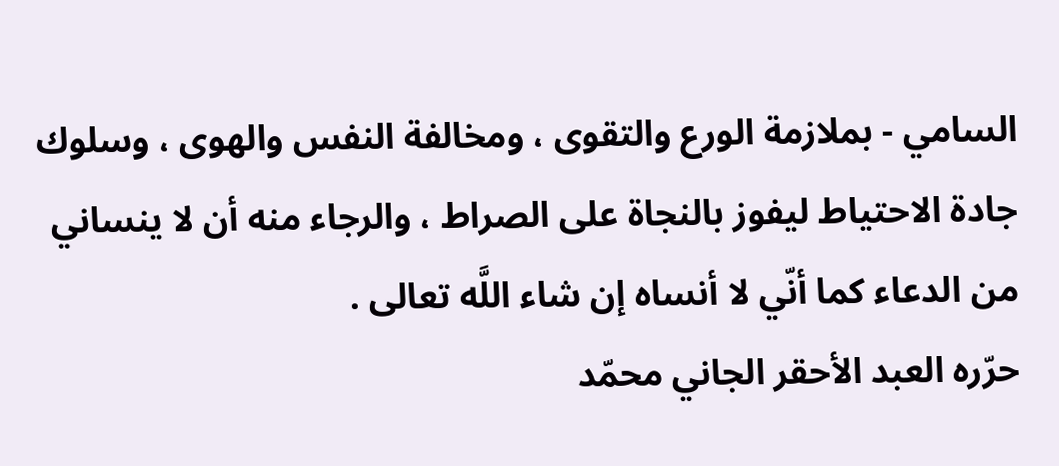السامي - بملازمة الورع والتقوى ، ومخالفة النفس والهوى ، وسلوك جادة الاحتياط ليفوز بالنجاة على الصراط ، والرجاء منه أن لا ينساني من الدعاء كما أنّي لا أنساه إن شاء اللَّه تعالى .
حرّره العبد الأحقر الجاني محمّد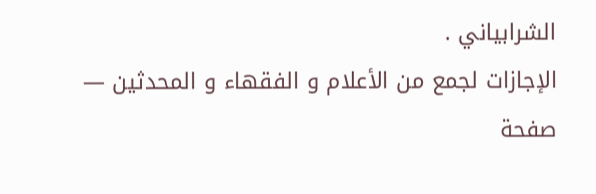الشرابياني .
الإجازات لجمع من الأعلام و الفقهاء و المحدثين — صفحة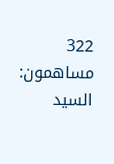322
مساهمون: السيد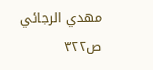مهدي الرجائي
ص٣٢٢